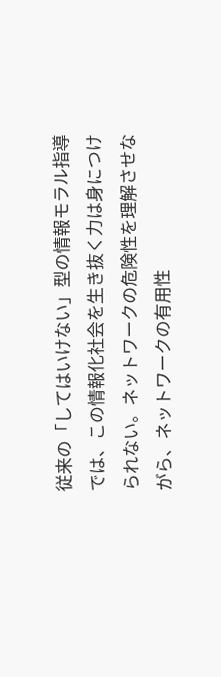従来の「してはいけない」型の情報モラル指導では、この情報化社会を生き抜く力は身につけられない。ネットワークの危険性を理解させながら、ネットワークの有用性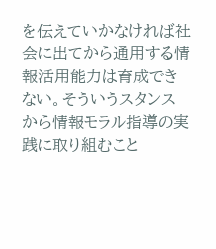を伝えていかなければ社会に出てから通用する情報活用能力は育成できない。そういうスタンスから情報モラル指導の実践に取り組むこと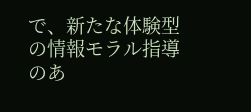で、新たな体験型の情報モラル指導のあ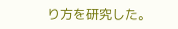り方を研究した。